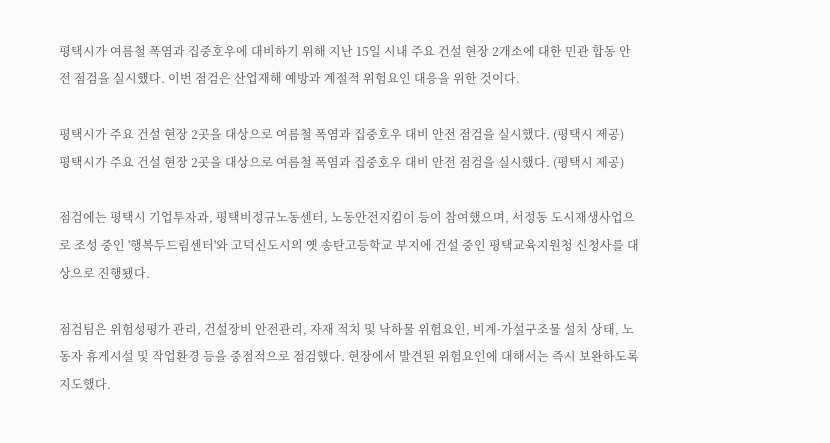평택시가 여름철 폭염과 집중호우에 대비하기 위해 지난 15일 시내 주요 건설 현장 2개소에 대한 민관 합동 안전 점검을 실시했다. 이번 점검은 산업재해 예방과 계절적 위험요인 대응을 위한 것이다.

평택시가 주요 건설 현장 2곳을 대상으로 여름철 폭염과 집중호우 대비 안전 점검을 실시했다. (평택시 제공)
평택시가 주요 건설 현장 2곳을 대상으로 여름철 폭염과 집중호우 대비 안전 점검을 실시했다. (평택시 제공)

점검에는 평택시 기업투자과, 평택비정규노동센터, 노동안전지킴이 등이 참여했으며, 서정동 도시재생사업으로 조성 중인 '행복두드림센터'와 고덕신도시의 옛 송탄고등학교 부지에 건설 중인 평택교육지원청 신청사를 대상으로 진행됐다.

점검팀은 위험성평가 관리, 건설장비 안전관리, 자재 적치 및 낙하물 위험요인, 비계·가설구조물 설치 상태, 노동자 휴게시설 및 작업환경 등을 중점적으로 점검했다. 현장에서 발견된 위험요인에 대해서는 즉시 보완하도록 지도했다.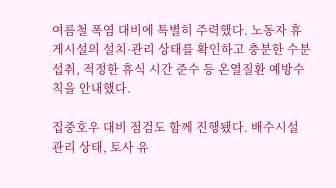여름철 폭염 대비에 특별히 주력했다. 노동자 휴게시설의 설치·관리 상태를 확인하고 충분한 수분 섭취, 적정한 휴식 시간 준수 등 온열질환 예방수칙을 안내했다.

집중호우 대비 점검도 함께 진행됐다. 배수시설 관리 상태, 토사 유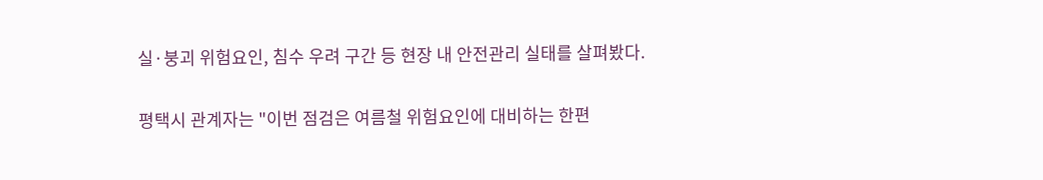실·붕괴 위험요인, 침수 우려 구간 등 현장 내 안전관리 실태를 살펴봤다.

평택시 관계자는 "이번 점검은 여름철 위험요인에 대비하는 한편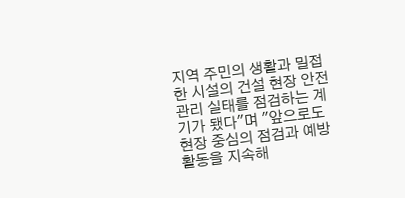지역 주민의 생활과 밀접한 시설의 건설 현장 안전관리 실태를 점검하는 계기가 됐다"며 "앞으로도 현장 중심의 점검과 예방 활동을 지속해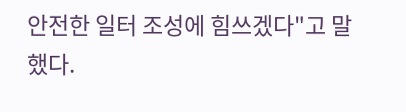안전한 일터 조성에 힘쓰겠다"고 말했다.